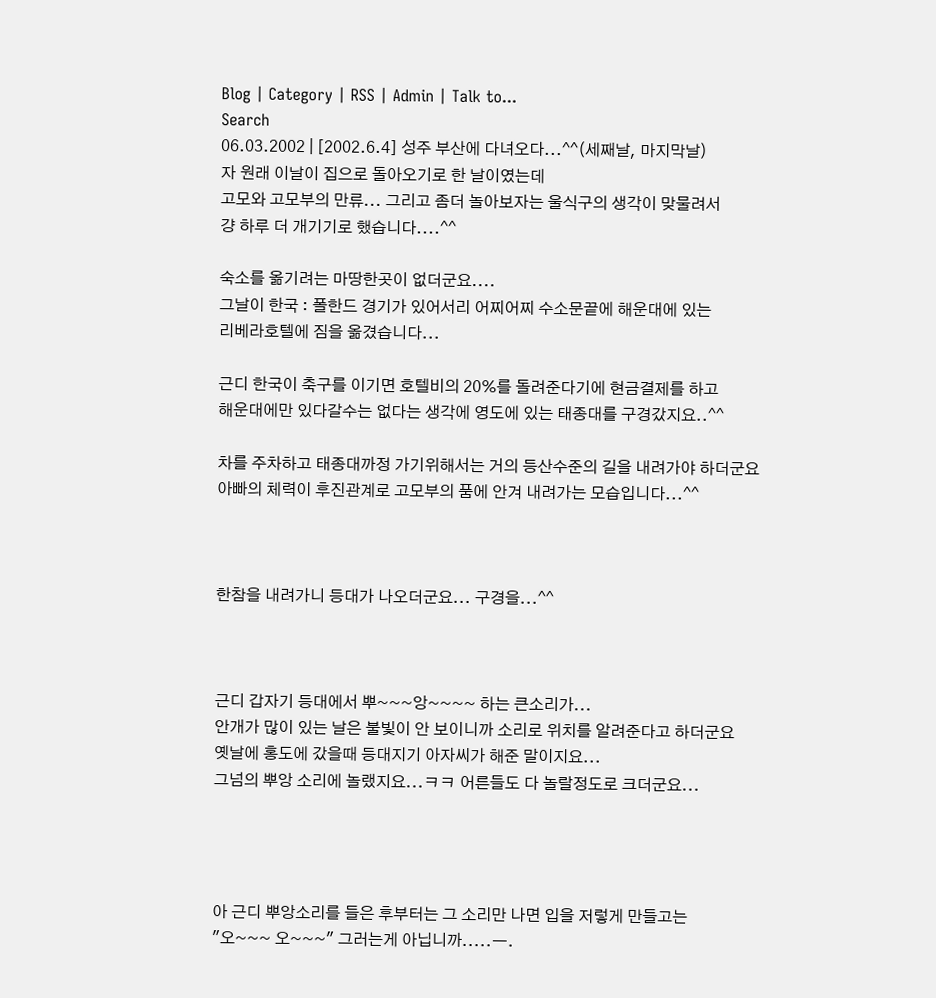Blog | Category | RSS | Admin | Talk to...
Search
06.03.2002 | [2002.6.4] 성주 부산에 다녀오다...^^(세째날, 마지막날)
자 원래 이날이 집으로 돌아오기로 한 날이였는데
고모와 고모부의 만류... 그리고 좀더 놀아보자는 울식구의 생각이 맞물려서
걍 하루 더 개기기로 했습니다....^^

숙소를 옮기려는 마땅한곳이 없더군요....
그날이 한국 : 폴한드 경기가 있어서리 어찌어찌 수소문끝에 해운대에 있는
리베라호텔에 짐을 옮겼습니다...

근디 한국이 축구를 이기면 호텔비의 20%를 돌려준다기에 현금결제를 하고
해운대에만 있다갈수는 없다는 생각에 영도에 있는 태종대를 구경갔지요..^^

차를 주차하고 태종대까정 가기위해서는 거의 등산수준의 길을 내려가야 하더군요
아빠의 체력이 후진관계로 고모부의 품에 안겨 내려가는 모습입니다...^^



한참을 내려가니 등대가 나오더군요... 구경을...^^



근디 갑자기 등대에서 뿌~~~앙~~~~ 하는 큰소리가...
안개가 많이 있는 날은 불빛이 안 보이니까 소리로 위치를 알려준다고 하더군요
옛날에 홍도에 갔을때 등대지기 아자씨가 해준 말이지요...
그넘의 뿌앙 소리에 놀랬지요...ㅋㅋ 어른들도 다 놀랄정도로 크더군요...




아 근디 뿌앙소리를 들은 후부터는 그 소리만 나면 입을 저렇게 만들고는
"오~~~ 오~~~" 그러는게 아닙니까.....ㅡ.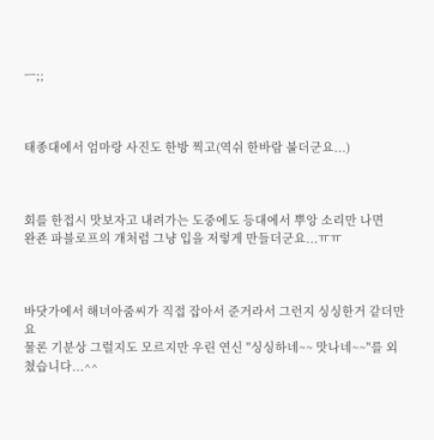ㅡ;;



태종대에서 엄마랑 사진도 한방 찍고(역쉬 한바람 불더군요...)



회를 한접시 맛보자고 내려가는 도중에도 등대에서 뿌앙 소리만 나면
완죤 파블로프의 개처럼 그냥 입을 저렇게 만들더군요...ㅠㅠ



바닷가에서 해녀아줌씨가 직접 잡아서 준거라서 그런지 싱싱한거 같더만요
물론 기분상 그럴지도 모르지만 우린 연신 "싱싱하네~~ 맛나네~~"를 외쳤습니다...^^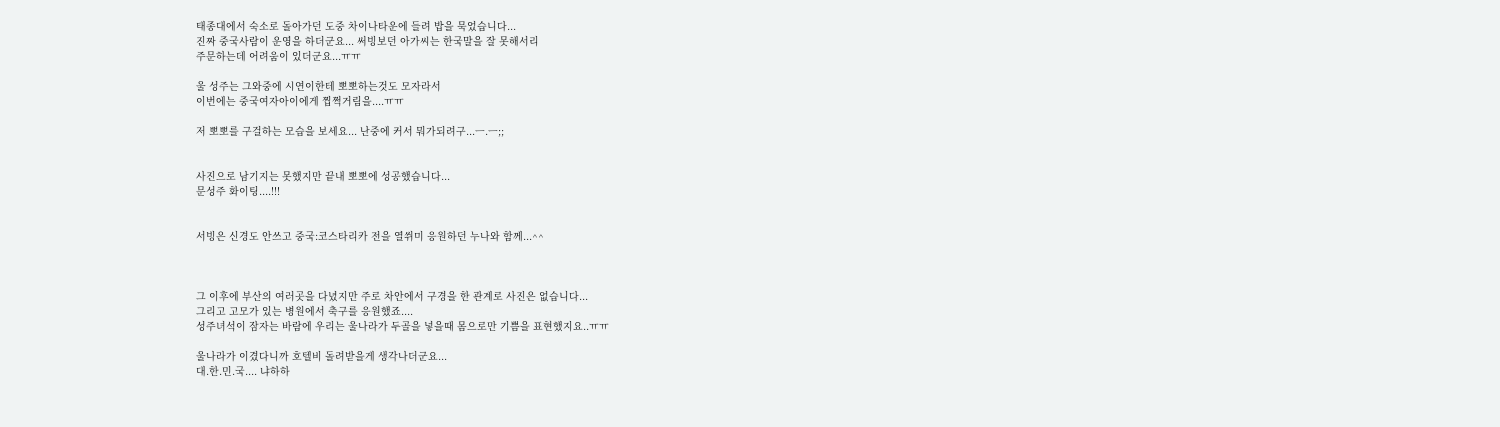태종대에서 숙소로 돌아가던 도중 차이나타운에 들려 밥을 묵었습니다...
진짜 중국사람이 운영을 하더군요... 써빙보던 아가씨는 한국말을 잘 못해서리
주문하는데 어려움이 있더군요...ㅠㅠ

울 성주는 그와중에 시연이한테 뽀뽀하는것도 모자라서
이번에는 중국여자아이에게 찝쩍거림을....ㅠㅠ

저 뽀뽀를 구걸하는 모습을 보세요... 난중에 커서 뭐가되려구...ㅡ.ㅡ;;


사진으로 남기지는 못했지만 끝내 뽀뽀에 성공했습니다...
문성주 화이팅....!!!


서빙은 신경도 안쓰고 중국:코스타리카 전을 열쒸미 응원하던 누나와 함께...^^



그 이후에 부산의 여러곳을 다녔지만 주로 차안에서 구경을 한 관계로 사진은 없습니다...
그리고 고모가 있는 병원에서 축구를 응원했죠....
성주녀석이 잠자는 바람에 우리는 울나라가 두골을 넣을때 몸으로만 기쁨을 표현했지요..ㅠㅠ

울나라가 이겼다니까 호텔비 돌려받을게 생각나더군요...
대.한.민.국.... 냐하하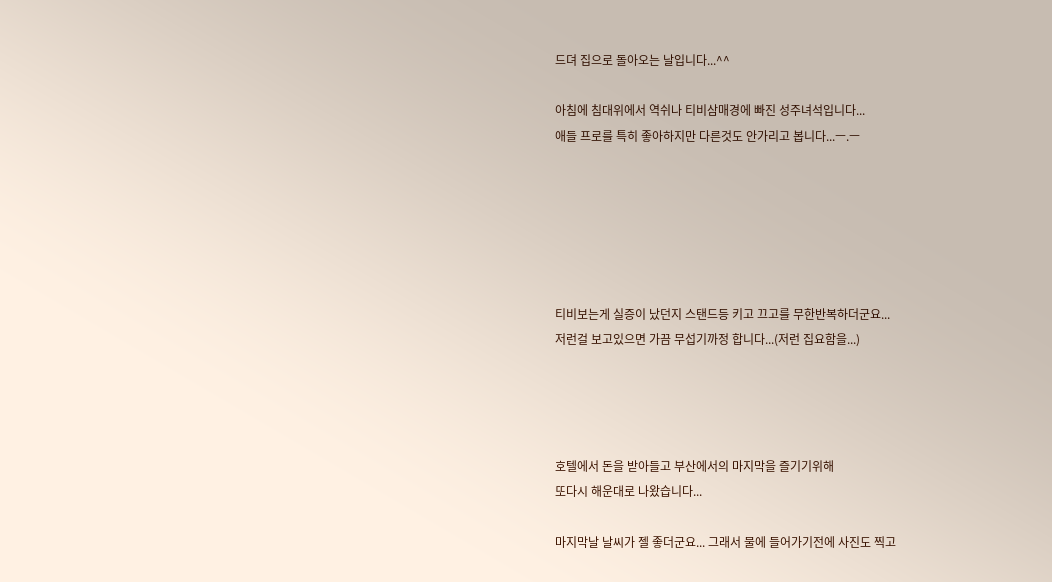드뎌 집으로 돌아오는 날입니다...^^

아침에 침대위에서 역쉬나 티비삼매경에 빠진 성주녀석입니다...
애들 프로를 특히 좋아하지만 다른것도 안가리고 봅니다...ㅡ.ㅡ






티비보는게 실증이 났던지 스탠드등 키고 끄고를 무한반복하더군요...
저런걸 보고있으면 가끔 무섭기까정 합니다...(저런 집요함을...)




호텔에서 돈을 받아들고 부산에서의 마지막을 즐기기위해
또다시 해운대로 나왔습니다...

마지막날 날씨가 젤 좋더군요... 그래서 물에 들어가기전에 사진도 찍고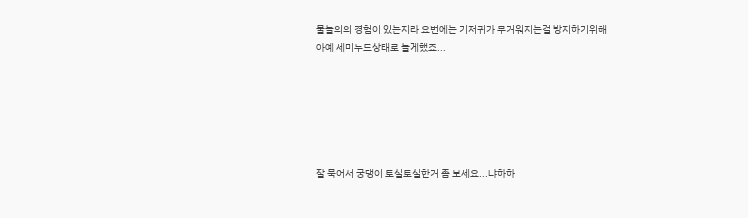물놀의의 경험이 있는지라 요번에는 기저귀가 무거워지는걸 방지하기위해
아예 세미누드상태로 놀게했죠...






잘 묵어서 궁댕이 토실토실한거 좀 보세요...냐하하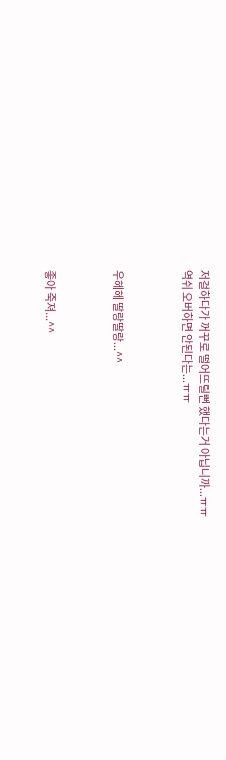저걸하다가 꺼꾸로 떨어뜨릴뻔 했다는거 아닙니까...ㅠㅠ
역쉬 오버하면 안된다는...ㅠㅠ



우헤헤 딸랑딸랑...^^



좋아 죽져...^^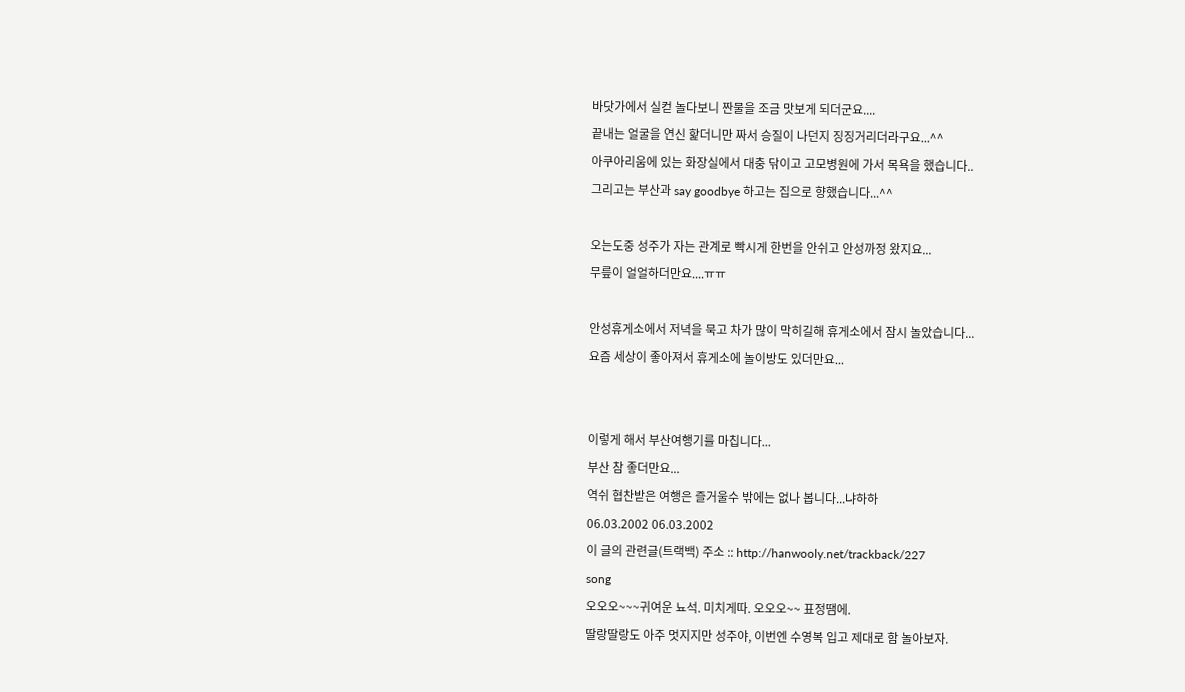바닷가에서 실컫 놀다보니 짠물을 조금 맛보게 되더군요....
끝내는 얼굴을 연신 핥더니만 짜서 승질이 나던지 징징거리더라구요...^^
아쿠아리움에 있는 화장실에서 대충 닦이고 고모병원에 가서 목욕을 했습니다..
그리고는 부산과 say goodbye 하고는 집으로 향했습니다...^^

오는도중 성주가 자는 관계로 빡시게 한번을 안쉬고 안성까정 왔지요...
무릎이 얼얼하더만요....ㅠㅠ

안성휴게소에서 저녁을 묵고 차가 많이 막히길해 휴게소에서 잠시 놀았습니다...
요즘 세상이 좋아져서 휴게소에 놀이방도 있더만요...


이렇게 해서 부산여행기를 마칩니다...
부산 참 좋더만요...
역쉬 협찬받은 여행은 즐거울수 밖에는 없나 봅니다...냐하하
06.03.2002 06.03.2002
이 글의 관련글(트랙백) 주소 :: http://hanwooly.net/trackback/227
song
오오오~~~귀여운 뇨석. 미치게따. 오오오~~ 표정땜에.
딸랑딸랑도 아주 멋지지만 성주야, 이번엔 수영복 입고 제대로 함 놀아보자.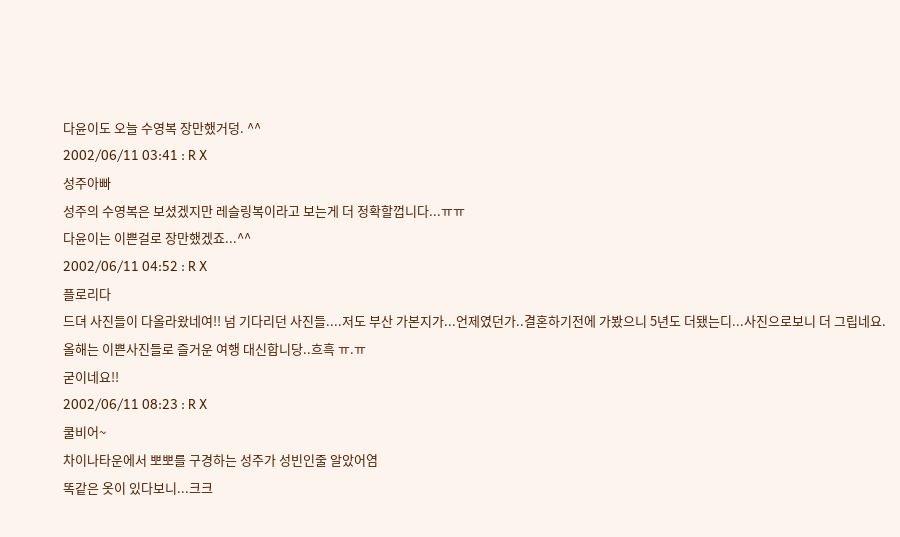다윤이도 오늘 수영복 장만했거덩. ^^
2002/06/11 03:41 : R X
성주아빠
성주의 수영복은 보셨겠지만 레슬링복이라고 보는게 더 정확할껍니다...ㅠㅠ
다윤이는 이쁜걸로 장만했겠죠...^^
2002/06/11 04:52 : R X
플로리다
드뎌 사진들이 다올라왔네여!! 넘 기다리던 사진들....저도 부산 가본지가...언제였던가..결혼하기전에 가봤으니 5년도 더됐는디...사진으로보니 더 그립네요.
올해는 이쁜사진들로 즐거운 여행 대신합니당..흐흑 ㅠ.ㅠ
굳이네요!!
2002/06/11 08:23 : R X
쿨비어~
차이나타운에서 뽀뽀를 구경하는 성주가 성빈인줄 알았어염
똑같은 옷이 있다보니...크크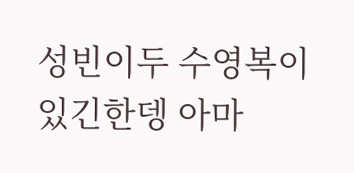성빈이두 수영복이 있긴한뎅 아마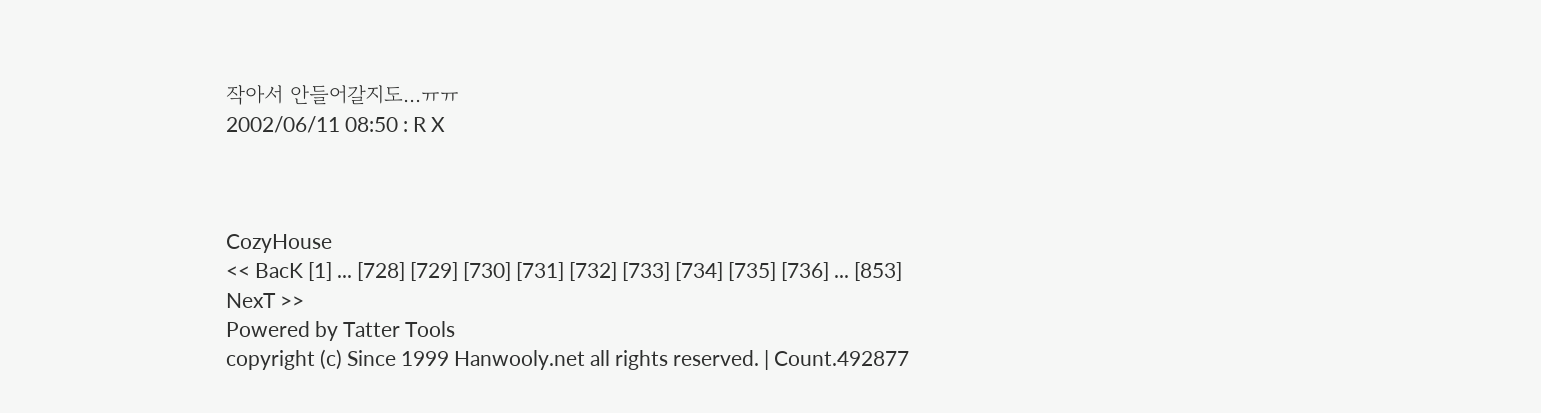작아서 안들어갈지도...ㅠㅠ
2002/06/11 08:50 : R X



CozyHouse
<< BacK [1] ... [728] [729] [730] [731] [732] [733] [734] [735] [736] ... [853] NexT >>
Powered by Tatter Tools
copyright (c) Since 1999 Hanwooly.net all rights reserved. | Count.492877